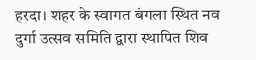हरदा। शहर के स्वागत बंगला स्थित नव दुर्गा उत्सव समिति द्वारा स्थापित शिव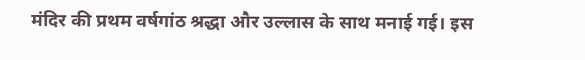मंदिर की प्रथम वर्षगांठ श्रद्धा और उल्लास के साथ मनाई गई। इस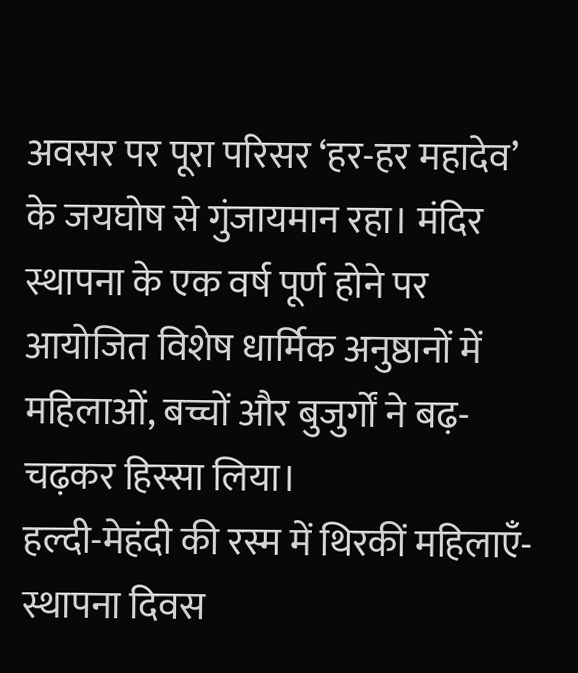अवसर पर पूरा परिसर ‘हर-हर महादेव’ के जयघोष से गुंजायमान रहा। मंदिर स्थापना के एक वर्ष पूर्ण होने पर आयोजित विशेष धार्मिक अनुष्ठानों में महिलाओं, बच्चों और बुजुर्गों ने बढ़-चढ़कर हिस्सा लिया।
हल्दी-मेहंदी की रस्म में थिरकीं महिलाएँ-
स्थापना दिवस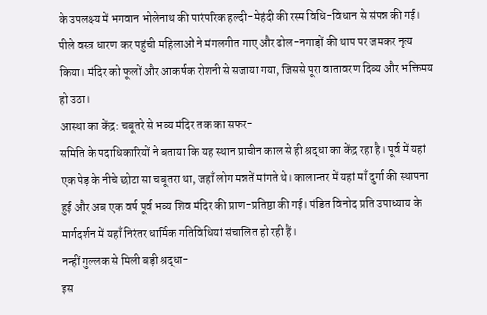के उपलक्ष्य में भगवान भोलेनाथ की पारंपरिक हल्दी-मेहंदी की रस्म विधि-विधान से संपन्न की गई। पीले वस्त्र धारण कर पहुंची महिलाओं ने मंगलगीत गाए और ढोल-नगाड़ों की थाप पर जमकर नृत्य किया। मंदिर को फूलों और आकर्षक रोशनी से सजाया गया, जिससे पूरा वातावरण दिव्य और भक्तिमय हो उठा।
आस्था का केंद्र: चबूतरे से भव्य मंदिर तक का सफर-
समिति के पदाधिकारियों ने बताया कि यह स्थान प्राचीन काल से ही श्रद्धा का केंद्र रहा है। पूर्व में यहां एक पेड़ के नीचे छोटा सा चबूतरा था, जहाँ लोग मन्नतें मांगते थे। कालान्तर में यहां माँ दुर्गा की स्थापना हुई और अब एक वर्ष पूर्व भव्य शिव मंदिर की प्राण-प्रतिष्ठा की गई। पंडित विनोद प्रति उपाध्याय के मार्गदर्शन में यहाँ निरंतर धार्मिक गतिविधियां संचालित हो रही हैं।
नन्हीं गुल्लक से मिली बड़ी श्रद्धा-
इस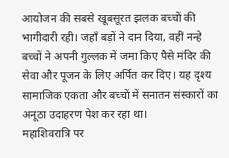आयोजन की सबसे खूबसूरत झलक बच्चों की भागीदारी रही। जहाँ बड़ों ने दान दिया, वहीं नन्हे बच्चों ने अपनी गुल्लक में जमा किए पैसे मंदिर की सेवा और पूजन के लिए अर्पित कर दिए। यह दृश्य सामाजिक एकता और बच्चों में सनातन संस्कारों का अनूठा उदाहरण पेश कर रहा था।
महाशिवरात्रि पर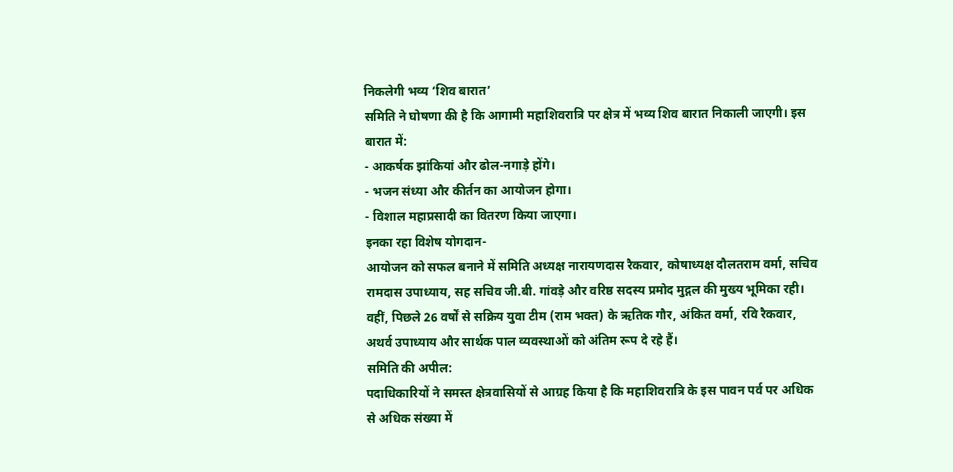निकलेगी भव्य ‘शिव बारात’
समिति ने घोषणा की है कि आगामी महाशिवरात्रि पर क्षेत्र में भव्य शिव बारात निकाली जाएगी। इस बारात में:
- आकर्षक झांकियां और ढोल-नगाड़े होंगे।
- भजन संध्या और कीर्तन का आयोजन होगा।
- विशाल महाप्रसादी का वितरण किया जाएगा।
इनका रहा विशेष योगदान-
आयोजन को सफल बनाने में समिति अध्यक्ष नारायणदास रैकवार, कोषाध्यक्ष दौलतराम वर्मा, सचिव रामदास उपाध्याय, सह सचिव जी.बी. गांवड़े और वरिष्ठ सदस्य प्रमोद मुद्गल की मुख्य भूमिका रही। वहीं, पिछले 26 वर्षों से सक्रिय युवा टीम (राम भक्त) के ऋतिक गौर, अंकित वर्मा, रवि रैकवार, अथर्व उपाध्याय और सार्थक पाल व्यवस्थाओं को अंतिम रूप दे रहे हैं।
समिति की अपील:
पदाधिकारियों ने समस्त क्षेत्रवासियों से आग्रह किया है कि महाशिवरात्रि के इस पावन पर्व पर अधिक से अधिक संख्या में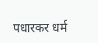पधारकर धर्म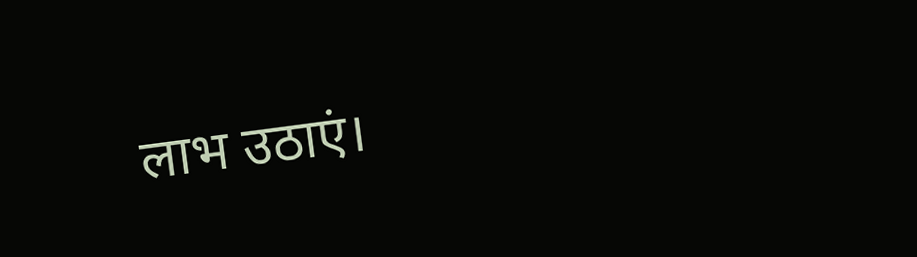लाभ उठाएं।